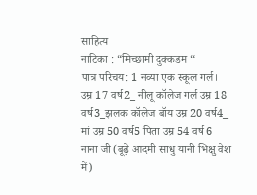साहित्य
नाटिका : “मिच्छामी दुक्कडम “
पात्र परिचय: 1 नव्या एक स्कूल गर्ल। उम्र 17 वर्ष2_ नीलू कॉलेज गर्ल उम्र 18 वर्ष3_झलक कॉलेज बॉय उम्र 20 वर्ष4_ मां उम्र 50 वर्ष5 पिता उम्र 54 वर्ष 6 नाना जी (बूढ़े आदमी साधु यानी भिक्षु वेश में)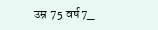उम्र 75 वर्ष7_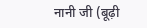नानी जी (बूढ़ी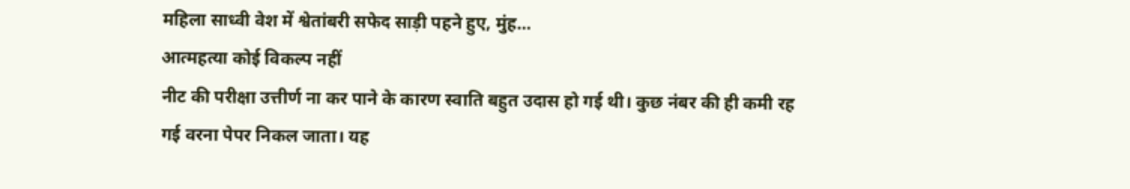महिला साध्वी वेश में श्वेतांबरी सफेद साड़ी पहने हुए, मुंह…
आत्महत्या कोई विकल्प नहीं
नीट की परीक्षा उत्तीर्ण ना कर पाने के कारण स्वाति बहुत उदास हो गई थी। कुछ नंबर की ही कमी रह गई वरना पेपर निकल जाता। यह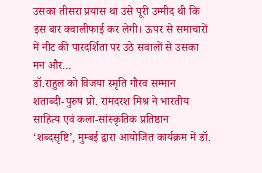उसका तीसरा प्रयास था उसे पूरी उम्मीद थी कि इस बार क्वालीफाई कर लेगी। ऊपर से समाचारों में नीट की पारदर्शिता पर उठे सवालों से उसका मन और…
डॉ.राहुल को विजया स्मृति गौरव सम्मान
शताब्दी-पुरुष प्रो. रामदरश मिश्र ने भारतीय साहित्य एवं कला-सांस्कृतिक प्रतिष्ठान ‘शब्दसृष्टि’, मुम्बई द्वारा आयोजित कार्यक्रम में डॉ.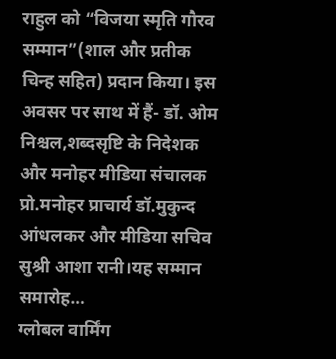राहुल को “विजया स्मृति गौरव सम्मान”(शाल और प्रतीक चिन्ह सहित) प्रदान किया। इस अवसर पर साथ में हैं- डॉ. ओम निश्चल,शब्दसृष्टि के निदेशक और मनोहर मीडिया संचालक प्रो.मनोहर प्राचार्य डॉ.मुकुन्द आंधलकर और मीडिया सचिव सुश्री आशा रानी।यह सम्मान समारोह…
ग्लोबल वार्मिंग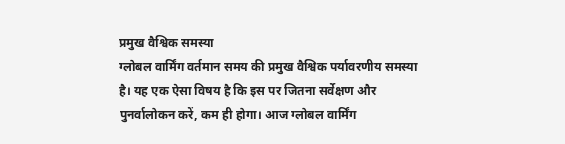प्रमुख वैश्विक समस्या
ग्लोबल वार्मिंग वर्तमान समय की प्रमुख वैश्विक पर्यावरणीय समस्या है। यह एक ऐसा विषय है कि इस पर जितना सर्वेक्षण और पुनर्वालोकन करें, कम ही होगा। आज ग्लोबल वार्मिंग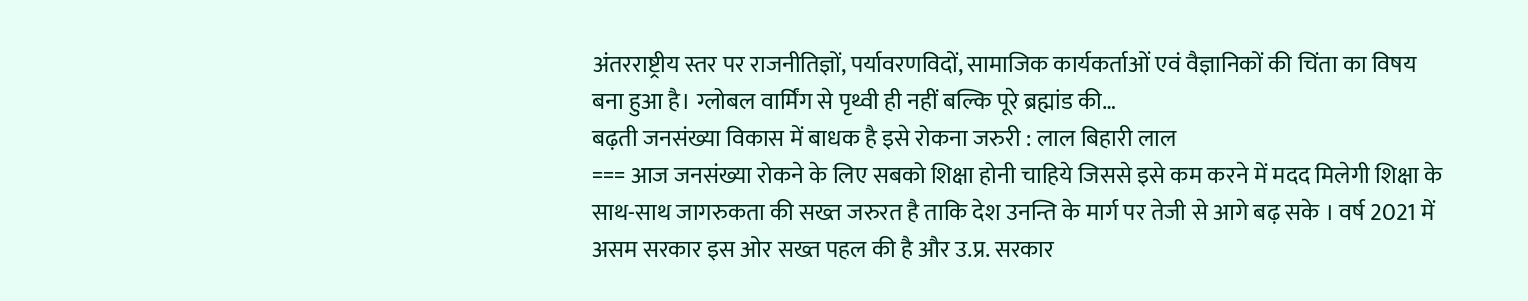अंतरराष्ट्रीय स्तर पर राजनीतिज्ञों, पर्यावरणविदों, सामाजिक कार्यकर्ताओं एवं वैज्ञानिकों की चिंता का विषय बना हुआ है। ग्लोबल वार्मिंग से पृथ्वी ही नहीं बल्कि पूरे ब्रह्मांड की…
बढ़ती जनसंख्या विकास में बाधक है इसे रोकना जरुरी : लाल बिहारी लाल
=== आज जनसंख्या रोकने के लिए सबको शिक्षा होनी चाहिये जिससे इसे कम करने में मदद मिलेगी शिक्षा के साथ-साथ जागरुकता की सख्त जरुरत है ताकि देश उनन्ति के मार्ग पर तेजी से आगे बढ़ सके । वर्ष 2021 में असम सरकार इस ओर सख्त पहल की है और उ.प्र. सरकार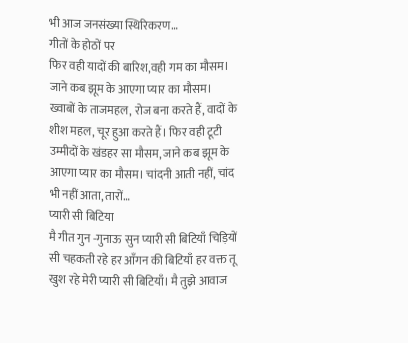भी आज जनसंख्या स्थिरिकरण…
गीतों के होठों पर
फिर वही यादों की बारिश,वही गम का मौसम। जाने कब झूम के आएगा प्यार का मौसम। ख्वाबों के ताजमहल, रोज बना करते हैं, वादों के शीश महल, चूर हुआ करते हैं। फिर वही टूटी उम्मीदों के खंडहर सा मौसम, जाने कब झूम के आएगा प्यार का मौसम। चांदनी आती नहीं, चांद भी नहीं आता, तारों…
प्यारी सी बिटिया
मै गीत गुन -गुनाऊ सुन प्यारी सी बिटियाँ चिड़ियों सी चहकती रहे हर आँगन की बिटियाँ हर वक्त तू खुश रहे मेरी प्यारी सी बिटियाँ। मै तुझे आवाज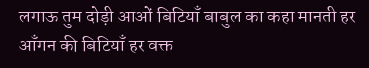लगाऊ तुम दोड़ी आओं बिटियाँ बाबुल का कहा मानती हर आँगन की बिटियाँ हर वक्त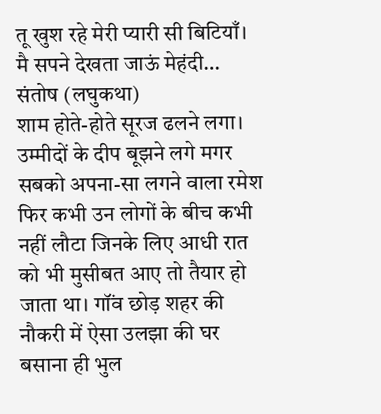तू खुश रहे मेरी प्यारी सी बिटियाँ। मै सपने देखता जाऊं मेहंदी…
संतोष (लघुकथा)
शाम होते-होते सूरज ढलने लगा। उम्मीदों के दीप बूझने लगे मगर सबको अपना-सा लगने वाला रमेश फिर कभी उन लोगों के बीच कभी नहीं लौटा जिनके लिए आधी रात को भी मुसीबत आए तो तैयार हो जाता था। गॉंव छोड़ शहर की नौकरी में ऐसा उलझा की घर बसाना ही भुल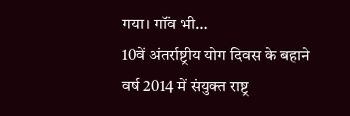गया। गॉंव भी…
10वें अंतर्राष्ट्रीय योग दिवस के बहाने
वर्ष 2014 में संयुक्त राष्ट्र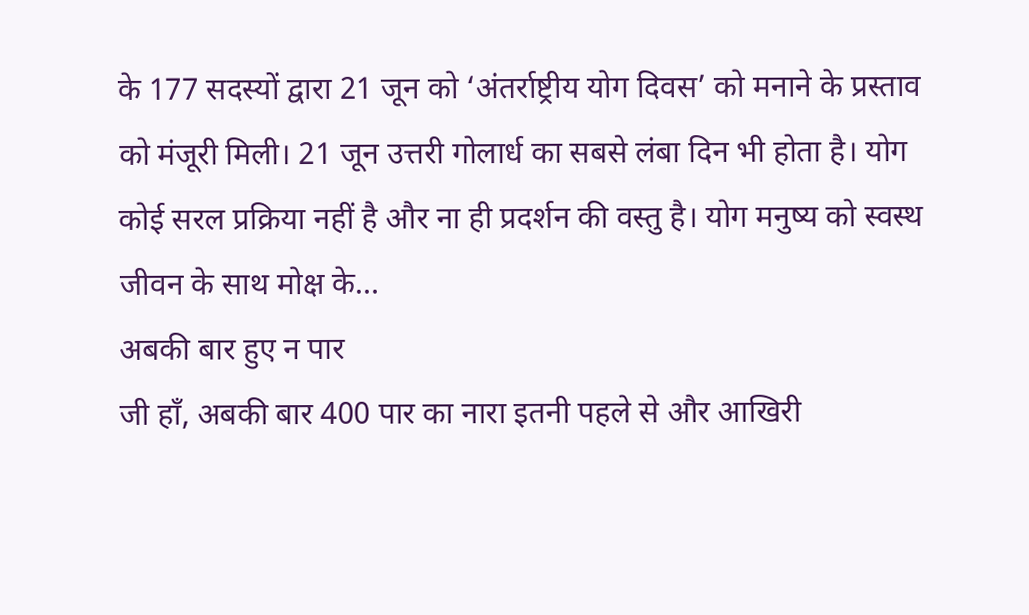के 177 सदस्यों द्वारा 21 जून को ‘अंतर्राष्ट्रीय योग दिवस’ को मनाने के प्रस्ताव को मंजूरी मिली। 21 जून उत्तरी गोलार्ध का सबसे लंबा दिन भी होता है। योग कोई सरल प्रक्रिया नहीं है और ना ही प्रदर्शन की वस्तु है। योग मनुष्य को स्वस्थ जीवन के साथ मोक्ष के…
अबकी बार हुए न पार
जी हाँ, अबकी बार 400 पार का नारा इतनी पहले से और आखिरी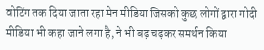वोटिंग तक दिया जाता रहा मेन मीडिया जिसको कुछ लोगों द्वारा गोदी मीडिया भी कहा जाने लगा है, ने भी बढ़ चढ़कर समर्थन किया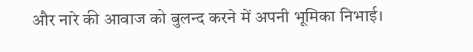और नारे की आवाज को बुलन्द करने में अपनी भूमिका निभाई।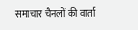समाचार चैनलों की वार्ता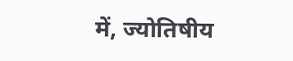में, ज्योतिषीय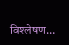विश्लेषण…